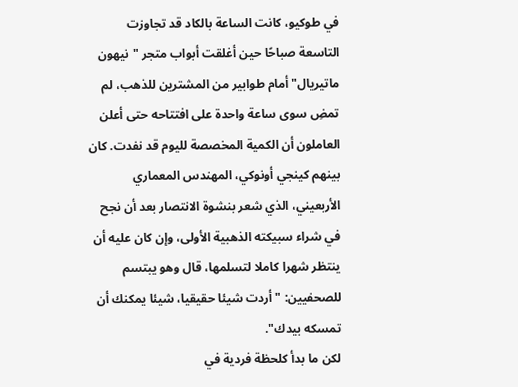في طوكيو، كانت الساعة بالكاد قد تجاوزت التاسعة صباحًا حين أغلقت أبواب متجر "نيهون ماتيريال" أمام طوابير من المشترين للذهب، لم تمضِ سوى ساعة واحدة على افتتاحه حتى أعلن العاملون أن الكمية المخصصة لليوم قد نفدت. كان بينهم كينجي أونوكي، المهندس المعماري الأربعيني، الذي شعر بنشوة الانتصار بعد أن نجح في شراء سبيكته الذهبية الأولى، وإن كان عليه أن ينتظر شهرا كاملا لتسلمها، قال وهو يبتسم للصحفيين: "أردت شيئا حقيقيا، شيئا يمكنك أن تمسكه بيدك".
لكن ما بدأ كلحظة فردية في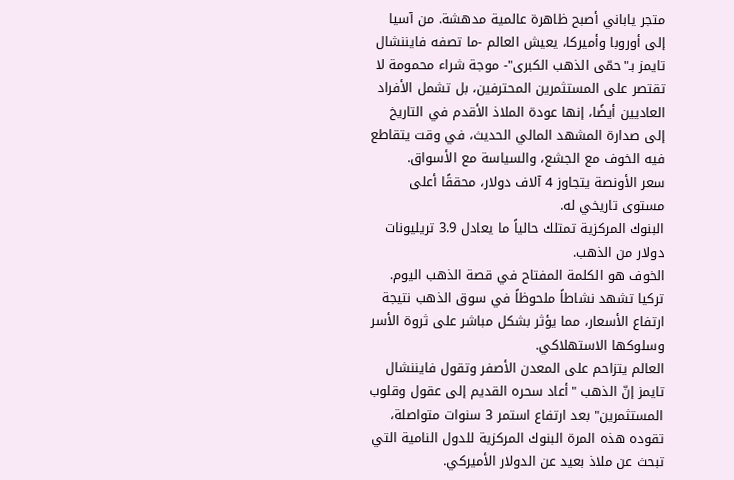متجر ياباني أصبح ظاهرة عالمية مدهشة. من آسيا إلى أوروبا وأميركا، يعيش العالم -ما تصفه فايننشال تايمز بـ"حمّى الذهب الكبرى"- موجة شراء محمومة لا تقتصر على المستثمرين المحترفين، بل تشمل الأفراد العاديين أيضًا، إنها عودة الملاذ الأقدم في التاريخ إلى صدارة المشهد المالي الحديث، في وقت يتقاطع فيه الخوف مع الجشع، والسياسة مع الأسواق.
سعر الأونصة يتجاوز 4 آلاف دولار، محققًا أعلى مستوى تاريخي له.
البنوك المركزية تمتلك حالياً ما يعادل 3.9 تريليونات دولار من الذهب.
الخوف هو الكلمة المفتاح في قصة الذهب اليوم.
تركيا تشهد نشاطاً ملحوظاً في سوق الذهب نتيجة ارتفاع الأسعار، مما يؤثر بشكل مباشر على ثروة الأسر وسلوكها الاستهلاكي.
العالم يتزاحم على المعدن الأصفر وتقول فايننشال تايمز إنّ الذهب "أعاد سحره القديم إلى عقول وقلوب المستثمرين" بعد ارتفاع استمر 3 سنوات متواصلة، تقوده هذه المرة البنوك المركزية للدول النامية التي تبحث عن ملاذ بعيد عن الدولار الأميركي.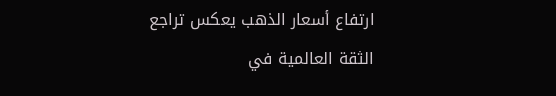ارتفاع أسعار الذهب يعكس تراجع الثقة العالمية في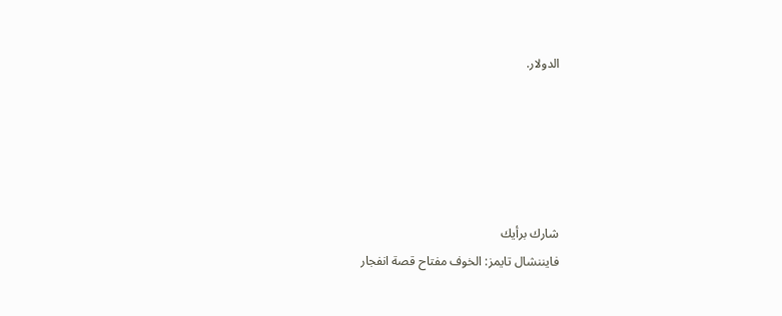الدولار.





شارك برأيك
فايننشال تايمز: الخوف مفتاح قصة انفجار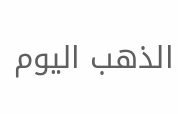الذهب اليوم